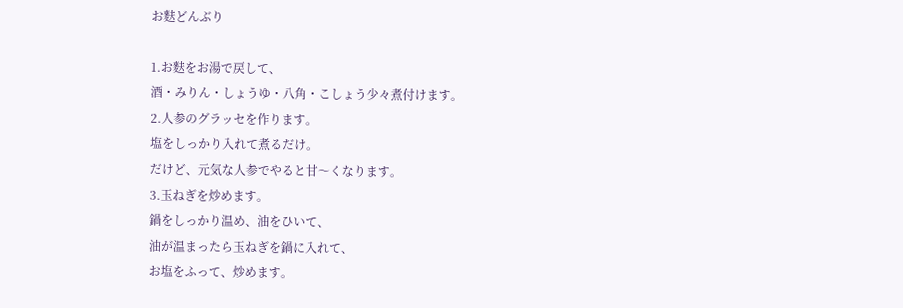お麩どんぶり

1.お麩をお湯で戻して、
酒・みりん・しょうゆ・八角・こしょう少々煮付けます。
2.人参のグラッセを作ります。
塩をしっかり入れて煮るだけ。
だけど、元気な人参でやると甘〜くなります。
3.玉ねぎを炒めます。
鍋をしっかり温め、油をひいて、
油が温まったら玉ねぎを鍋に入れて、
お塩をふって、炒めます。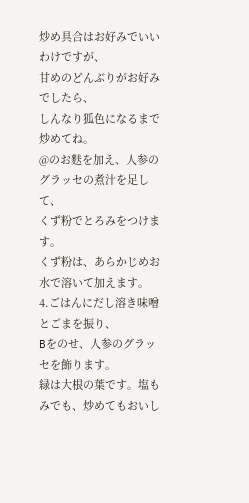炒め具合はお好みでいいわけですが、
甘めのどんぶりがお好みでしたら、
しんなり狐色になるまで炒めてね。
@のお麩を加え、人参のグラッセの煮汁を足して、
くず粉でとろみをつけます。
くず粉は、あらかじめお水で溶いて加えます。
4.ごはんにだし溶き味噌とごまを振り、
Bをのせ、人参のグラッセを飾ります。
緑は大根の葉です。塩もみでも、炒めてもおいし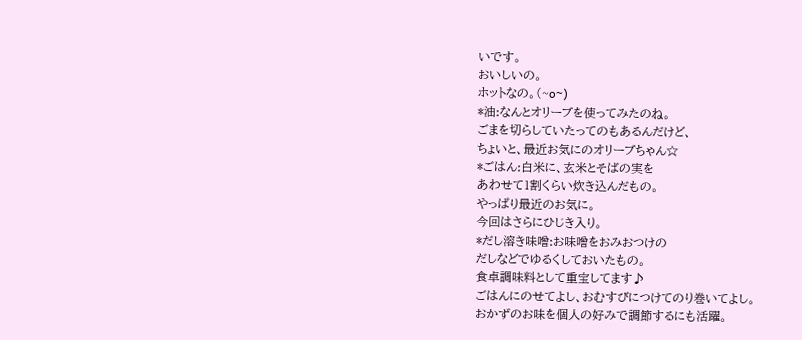いです。
おいしいの。
ホットなの。(~o~)
*油:なんとオリーブを使ってみたのね。
ごまを切らしていたってのもあるんだけど、
ちょいと、最近お気にのオリーブちゃん☆
*ごはん:白米に、玄米とそばの実を
あわせて1割くらい炊き込んだもの。
やっぱり最近のお気に。
今回はさらにひじき入り。
*だし溶き味噌:お味噌をおみおつけの
だしなどでゆるくしておいたもの。
食卓調味料として重宝してます♪
ごはんにのせてよし、おむすびにつけてのり巻いてよし。
おかずのお味を個人の好みで調節するにも活躍。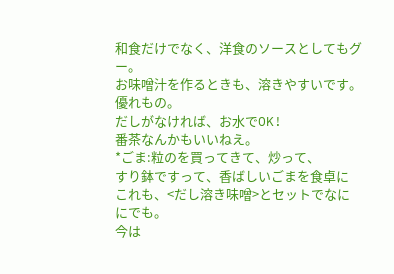和食だけでなく、洋食のソースとしてもグー。
お味噌汁を作るときも、溶きやすいです。
優れもの。
だしがなければ、お水でOK!
番茶なんかもいいねえ。
*ごま:粒のを買ってきて、炒って、
すり鉢ですって、香ばしいごまを食卓に
これも、<だし溶き味噌>とセットでなににでも。
今は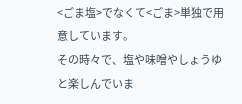<ごま塩>でなくて<ごま>単独で用意しています。
その時々で、塩や味噌やしょうゆと楽しんでいま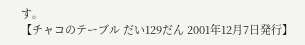す。
【チャコのテーブル だい129だん 2001年12月7日発行】